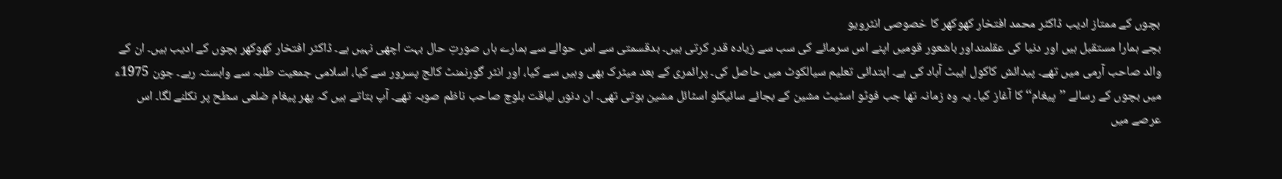بچوں کے ممتاز ادیب ڈاکٹر محمد افتخار کھوکھر کا خصوصی انٹرویو
بچے ہمارا مستقبل ہیں اور دنیا کی عقلمنداور باشعور قومیں اپنے اس سرمائے کی سب سے زیادہ قدر کرتی ہیں۔ بدقسمتی سے اس حوالے سے ہمارے ہاں صورتِ حال بہت اچھی نہیں ہے۔ ڈاکٹر افتخار کھوکھر بچوں کے ادیب ہیں۔ ان کے والد صاحب آرمی میں تھے۔ پیدائش کاکول ایبٹ آباد کی ہے۔ ابتدائی تعلیم سیالکوٹ میں حاصل کی۔ پرائمری کے بعد میٹرک بھی وہیں سے کیا، اور انٹر گورنمنٹ کالج پسرور سے کیا، اسلامی جمعیت طلبہ سے وابستہ رہے۔ جون 1975ء میں بچوں کے رسالے ’’پیغام‘‘ کا آغاز کیا۔ یہ وہ زمانہ تھا جب فوٹو اسٹیٹ مشین کے بجائے سائیکلو اسٹائل مشین ہوتی تھی۔ ان دنوں لیاقت بلوچ صاحب ناظم صوبہ تھے۔ آپ بتاتے ہیں کہ پھر پیغام ضلعی سطح پر نکلنے لگا۔ اس عرصے میں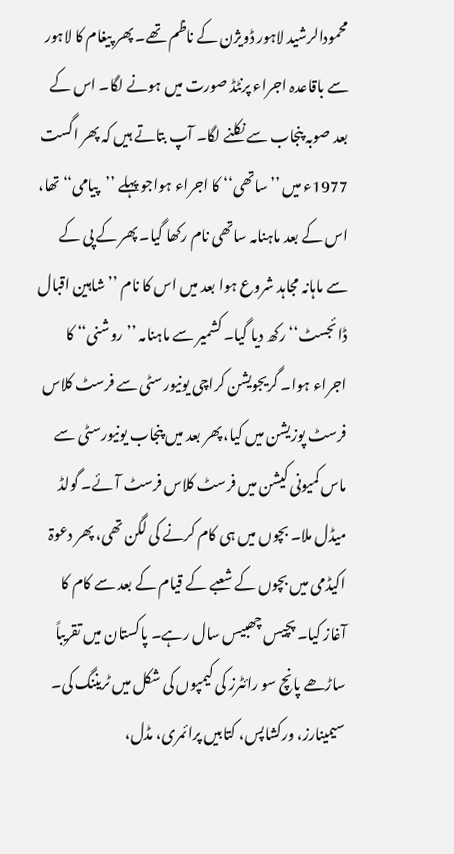محمودالرشید لاہور ڈویژن کے ناظم تھے۔ پھر پیغام کا لاہور سے باقاعدہ اجراء پرنٹڈ صورت میں ہونے لگا۔ اس کے بعد صوبہ پنجاب سے نکلنے لگا۔ آپ بتاتے ہیں کہ پھر اگست 1977ء میں ’’ساتھی‘‘ کا اجراء ہواجو پہلے ’’پیامی‘‘ تھا، اس کے بعد ماہنامہ ساتھی نام رکھا گیا۔ پھر کے پی کے سے ماہانہ مجاہد شروع ہوا بعد میں اس کا نام ’’شاہین اقبال ڈائجسٹ‘‘ رکھ دیا گیا۔ کشمیر سے ماہنامہ ’’روشنی‘‘ کا اجراء ہوا۔ گریجویشن کراچی یونیورسٹی سے فرسٹ کلاس فرسٹ پوزیشن میں کیا، پھر بعد میں پنجاب یونیورسٹی سے ماس کمیونی کیشن میں فرسٹ کلاس فرسٹ آئے۔ گولڈ میڈل ملا۔ بچوں میں ہی کام کرنے کی لگن تھی، پھر دعوۃ اکیڈمی میں بچوں کے شعبے کے قیام کے بعد سے کام کا آغاز کیا۔ پچیس چھبیس سال رہے۔ پاکستان میں تقریباً ساڑھے پانچ سو رائٹرز کی کیمپوں کی شکل میں ٹریننگ کی۔ سیمینارز، ورکشاپس، کتابیں پرائمری، مڈل،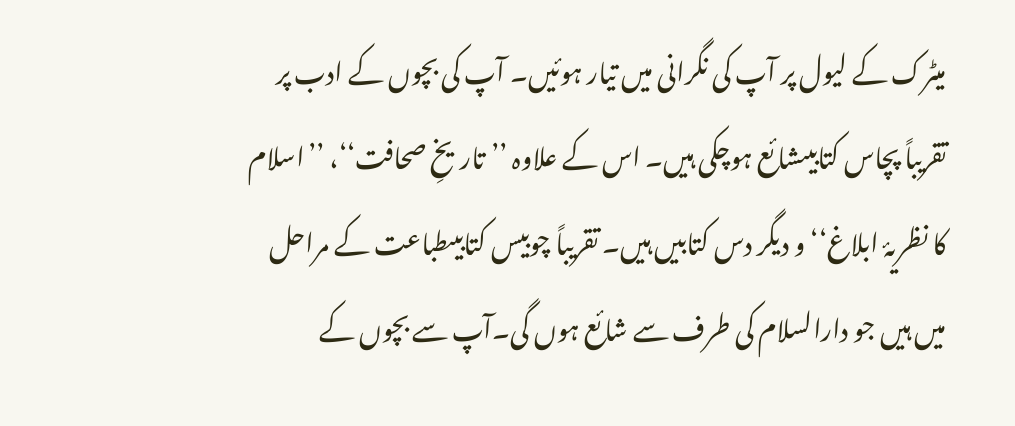میٹرک کے لیول پر آپ کی نگرانی میں تیار ہوئیں۔ آپ کی بچوں کے ادب پر تقریباً پچاس کتابیںشائع ہوچکی ہیں۔ اس کے علاوہ ’’تاریخِ صحافت‘‘، ’’اسلام کا نظریۂ ابلاغ‘‘ و دیگر دس کتابیں ہیں۔ تقریباً چوبیس کتابیںطباعت کے مراحل میں ہیں جو دارالسلام کی طرف سے شائع ہوں گی۔آپ سے بچوں کے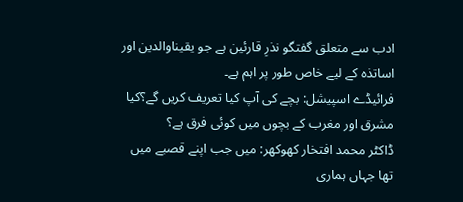ادب سے متعلق گفتگو نذرِ قارئین ہے جو یقیناوالدین اور اساتذہ کے لیے خاص طور پر اہم ہے۔
فرائیڈے اسپیشل: بچے کی آپ کیا تعریف کریں گے؟کیا مشرق اور مغرب کے بچوں میں کوئی فرق ہے؟
ڈاکٹر محمد افتخار کھوکھر: میں جب اپنے قصبے میں تھا جہاں ہماری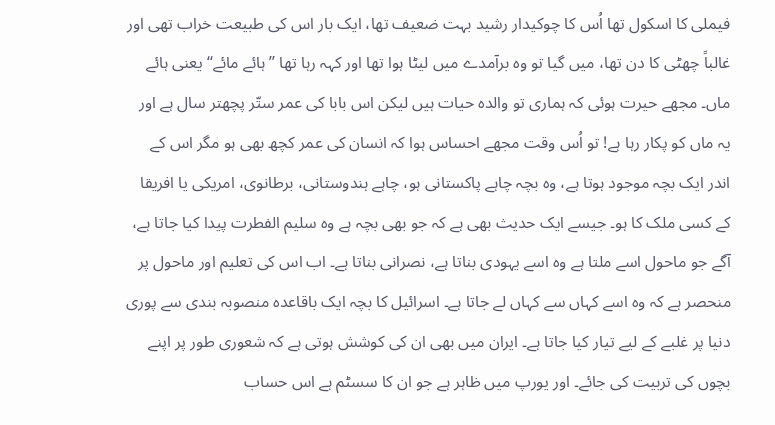فیملی کا اسکول تھا اُس کا چوکیدار رشید بہت ضعیف تھا، ایک بار اس کی طبیعت خراب تھی اور غالباً چھٹی کا دن تھا، میں گیا تو وہ برآمدے میں لیٹا ہوا تھا اور کہہ رہا تھا ’’ہائے مائے‘‘ یعنی ہائے ماں۔ مجھے حیرت ہوئی کہ ہماری تو والدہ حیات ہیں لیکن اس بابا کی عمر ستّر پچھتر سال ہے اور یہ ماں کو پکار رہا ہے! تو اُس وقت مجھے احساس ہوا کہ انسان کی عمر کچھ بھی ہو مگر اس کے اندر ایک بچہ موجود ہوتا ہے، وہ بچہ چاہے پاکستانی ہو، چاہے ہندوستانی، برطانوی، امریکی یا افریقا کے کسی ملک کا ہو۔ جیسے ایک حدیث بھی ہے کہ جو بھی بچہ ہے وہ سلیم الفطرت پیدا کیا جاتا ہے، آگے جو ماحول اسے ملتا ہے وہ اسے یہودی بناتا ہے، نصرانی بناتا ہے۔ اب اس کی تعلیم اور ماحول پر منحصر ہے کہ وہ اسے کہاں سے کہاں لے جاتا ہے۔ اسرائیل کا بچہ ایک باقاعدہ منصوبہ بندی سے پوری دنیا پر غلبے کے لیے تیار کیا جاتا ہے۔ ایران میں بھی ان کی کوشش ہوتی ہے کہ شعوری طور پر اپنے بچوں کی تربیت کی جائے۔ اور یورپ میں ظاہر ہے جو ان کا سسٹم ہے اس حساب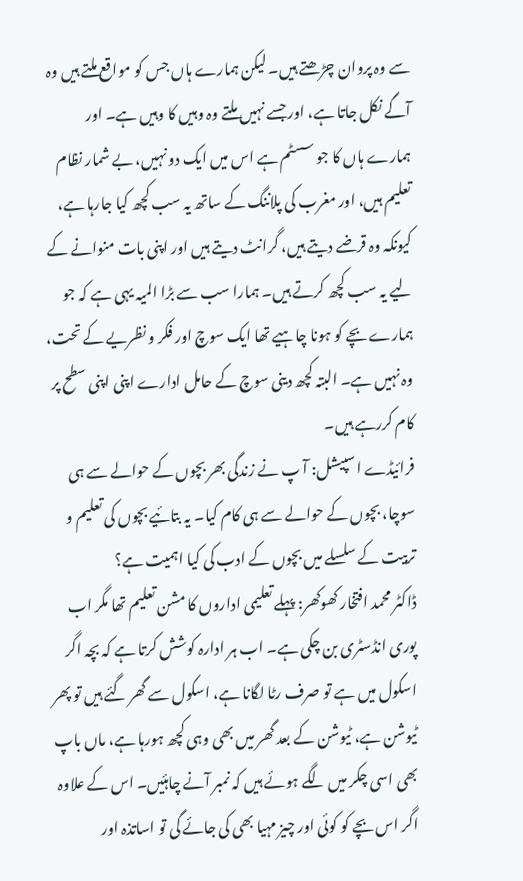سے وہ پروان چڑھتے ہیں۔ لیکن ہمارے ہاں جس کو مواقع ملتے ہیں وہ آگے نکل جاتا ہے، اور جسے نہیں ملتے وہ وہیں کا وہیں ہے۔ اور ہمارے ہاں کا جو سسٹم ہے اس میں ایک دو نہیں، بے شمار نظام تعلیم ہیں، اور مغرب کی پلاننگ کے ساتھ یہ سب کچھ کیا جارہا ہے، کیونکہ وہ قرضے دیتے ہیں، گرانٹ دیتے ہیں اور اپنی بات منوانے کے لیے یہ سب کچھ کرتے ہیں۔ ہمارا سب سے بڑا المیہ یہی ہے کہ جو ہمارے بچے کو ہونا چاہیے تھا ایک سوچ اور فکر و نظریے کے تحت، وہ نہیں ہے۔ البتہ کچھ دینی سوچ کے حامل ادارے اپنی اپنی سطح پر کام کررہے ہیں۔
فرائیڈے اسپیشل: آ پ نے زندگی بھر بچوں کے حوالے سے ہی سوچا، بچوں کے حوالے سے ہی کام کیا۔ یہ بتائیے بچوں کی تعلیم و تربیت کے سلسلے میں بچوں کے ادب کی کیا اہمیت ہے؟
ڈاکٹر محمد افتخار کھوکھر: پہلے تعلیمی اداروں کا مشن تعلیم تھا مگر اب پوری انڈسٹری بن چکی ہے۔ اب ہر ادارہ کوشش کرتا ہے کہ بچہ اگر اسکول میں ہے تو صرف رٹا لگانا ہے، اسکول سے گھر گئے ہیں تو پھر ٹیوشن ہے، ٹیوشن کے بعد گھر میں بھی وہی کچھ ہورہا ہے، ماں باپ بھی اسی چکر میں لگے ہوئے ہیں کہ نمبر آنے چاہئیں۔ اس کے علاوہ اگر اس بچے کو کوئی اور چیز مہیا بھی کی جائے گی تو اساتذہ اور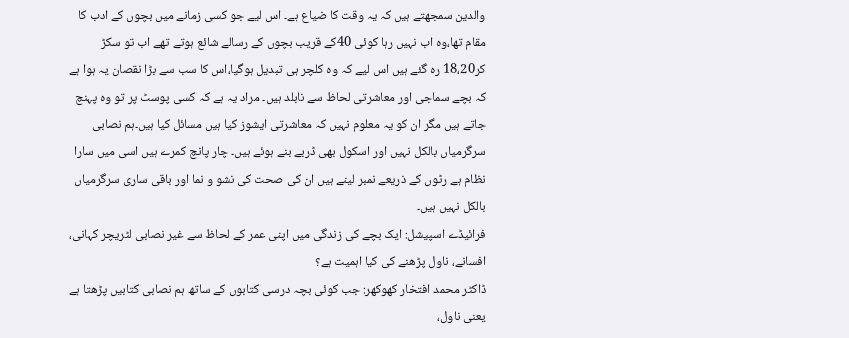والدین سمجھتے ہیں کہ یہ وقت کا ضیاع ہے۔ اس لیے جو کسی زمانے میں بچوں کے ادب کا مقام تھا،وہ اب نہیں رہا کوئی 40کے قریب بچوں کے رسالے شائع ہوتے تھے اب تو سکڑ کر18،20 رہ گئے ہیں اس لیے کہ وہ کلچر ہی تبدیل ہوگیا،اس کا سب سے بڑا نقصان یہ ہوا ہے کہ بچے سماجی اور معاشرتی لحاظ سے نابلد ہیں۔ مراد یہ ہے کہ کسی پوسٹ پر تو وہ پہنچ جاتے ہیں مگر ان کو یہ معلوم نہیں کہ معاشرتی ایشوز کیا ہیں مسائل کیا ہیں۔ہم نصابی سرگرمیاں بالکل نہیں اور اسکول بھی ڈربے بنے ہوئے ہیں۔ چار پانچ کمرے ہیں اسی میں سارا نظام ہے رٹوں کے ذریعے نمبر لینے ہیں ان کی صحت کی نشو و نما اور باقی ساری سرگرمیاں بالکل نہیں ہیں۔
فرائیڈے اسپیشل: ایک بچے کی زندگی میں اپنی عمر کے لحاظ سے غیر نصابی لٹریچر کہانی، افسانے، ناول پڑھنے کی کیا اہمیت ہے؟
ڈاکٹر محمد افتخار کھوکھر: جب کوئی بچہ درسی کتابوں کے ساتھ ہم نصابی کتابیں پڑھتا ہے یعنی ناول،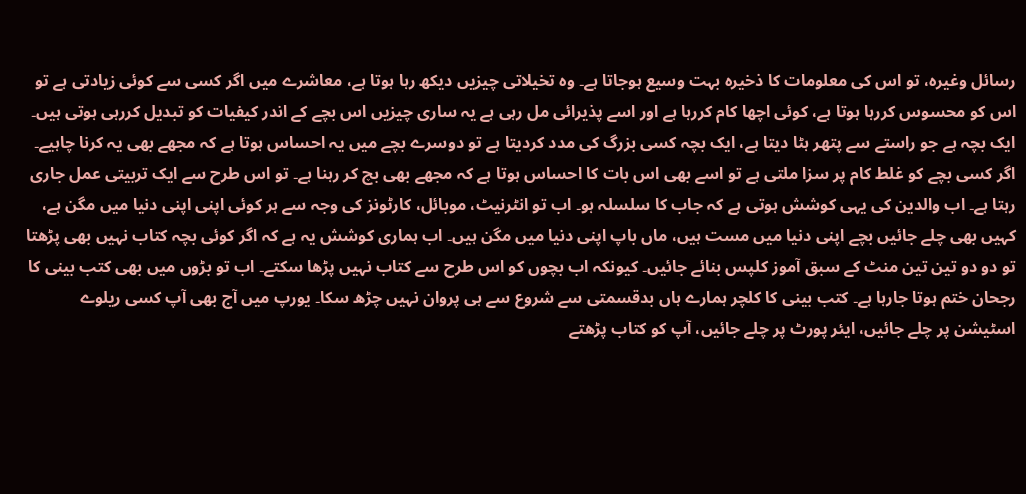رسائل وغیرہ، تو اس کی معلومات کا ذخیرہ بہت وسیع ہوجاتا ہے۔ وہ تخیلاتی چیزیں دیکھ رہا ہوتا ہے، معاشرے میں اگر کسی سے کوئی زیادتی ہے تو اس کو محسوس کررہا ہوتا ہے، کوئی اچھا کام کررہا ہے اور اسے پذیرائی مل رہی ہے یہ ساری چیزیں اس بچے کے اندر کیفیات کو تبدیل کررہی ہوتی ہیں۔ ایک بچہ ہے جو راستے سے پتھر ہٹا دیتا ہے، ایک بچہ کسی بزرگ کی مدد کردیتا ہے تو دوسرے بچے میں یہ احساس ہوتا ہے کہ مجھے بھی یہ کرنا چاہیے۔ اگر کسی بچے کو غلط کام پر سزا ملتی ہے تو اسے بھی اس بات کا احساس ہوتا ہے کہ مجھے بھی بچ کر رہنا ہے۔ تو اس طرح سے ایک تربیتی عمل جاری رہتا ہے۔ اب والدین کی یہی کوشش ہوتی ہے کہ جاب کا سلسلہ ہو۔ اب تو انٹرنیٹ، موبائل، کارٹونز کی وجہ سے ہر کوئی اپنی اپنی دنیا میں مگن ہے، کہیں بھی چلے جائیں بچے اپنی دنیا میں مست ہیں، ماں باپ اپنی دنیا میں مگن ہیں۔ اب ہماری کوشش یہ ہے کہ اگر کوئی بچہ کتاب نہیں بھی پڑھتا تو دو دو تین تین منٹ کے سبق آموز کلپس بنائے جائیں۔ کیونکہ اب بچوں کو اس طرح سے کتاب نہیں پڑھا سکتے۔ اب تو بڑوں میں بھی کتب بینی کا رجحان ختم ہوتا جارہا ہے۔ کتب بینی کا کلچر ہمارے ہاں بدقسمتی سے شروع سے ہی پروان نہیں چڑھ سکا۔ یورپ میں آج بھی آپ کسی ریلوے اسٹیشن پر چلے جائیں، ایئر پورٹ پر چلے جائیں، آپ کو کتاب پڑھتے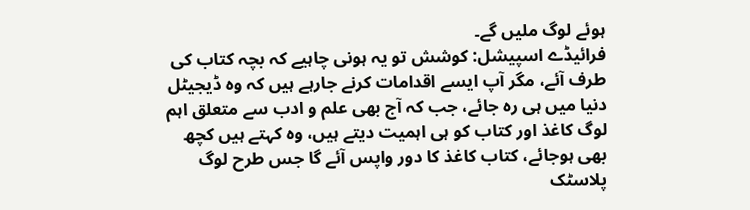ہوئے لوگ ملیں گے۔
فرائیڈے اسپیشل: کوشش تو یہ ہونی چاہیے کہ بچہ کتاب کی طرف آئے، مگر آپ ایسے اقدامات کرنے جارہے ہیں کہ وہ ڈیجیٹل دنیا میں ہی رہ جائے، جب کہ آج بھی علم و ادب سے متعلق اہم لوگ کاغذ اور کتاب کو ہی اہمیت دیتے ہیں، وہ کہتے ہیں کچھ بھی ہوجائے، کتاب کاغذ کا دور واپس آئے گا جس طرح لوگ پلاسٹک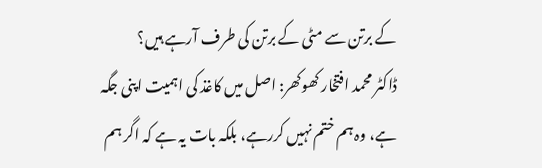کے برتن سے مٹی کے برتن کی طرف آرہے ہیں؟
ڈاکٹر محمد افتخار کھوکھر: اصل میں کاغذ کی اہمیت اپنی جگہ ہے، وہ ہم ختم نہیں کررہے، بلکہ بات یہ ہے کہ اگر ہم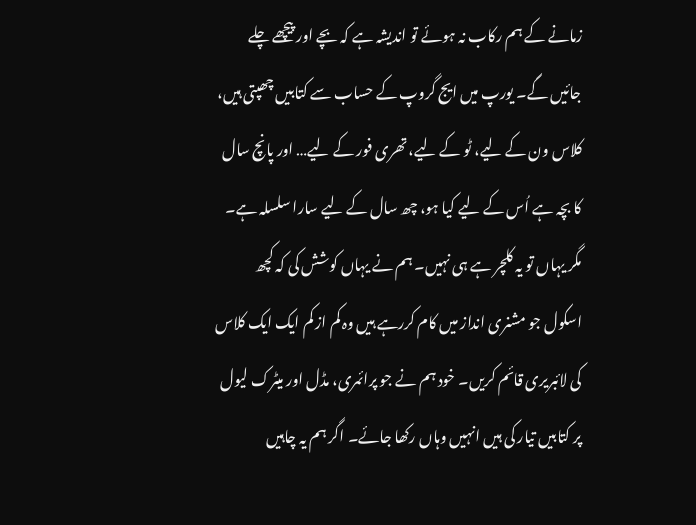زمانے کے ہم رکاب نہ ہوئے تو اندیشہ ہے کہ بچے اور پیچھے چلے جائیں گے۔ یورپ میں ایج گروپ کے حساب سے کتابیں چھپتی ہیں، کلاس ون کے لیے، ٹو کے لیے، تھری فور کے لیے… اور پانچ سال کا بچہ ہے اُس کے لیے کیا ہو، چھ سال کے لیے سارا سلسلہ ہے۔ مگر یہاں تو یہ کلچر ہے ہی نہیں۔ ہم نے یہاں کوشش کی کہ کچھ اسکول جو مشنری انداز میں کام کررہے ہیں وہ کم از کم ایک ایک کلاس کی لائبریری قائم کریں۔ خود ہم نے جو پرائمری، مڈل اور میٹرک لیول پر کتابیں تیار کی ہیں انہیں وہاں رکھا جائے۔ اگر ہم یہ چاہیں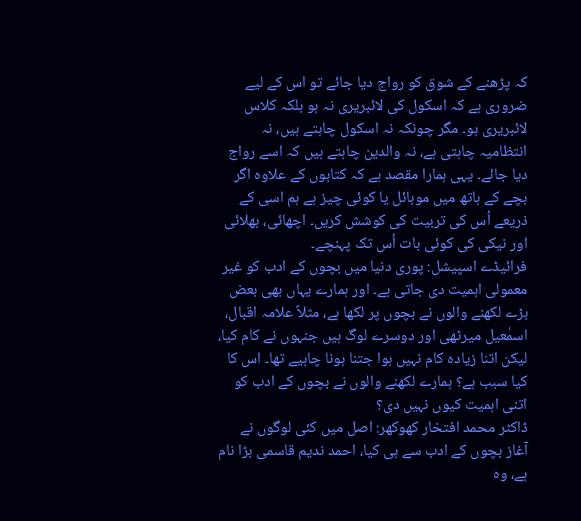کہ پڑھنے کے شوق کو رواج دیا جائے تو اس کے لیے ضروری ہے کہ اسکول کی لائبریری نہ ہو بلکہ کلاس لائبریری ہو۔ مگر چونکہ نہ اسکول چاہتے ہیں، نہ انتظامیہ چاہتی ہے، نہ والدین چاہتے ہیں کہ اسے رواج دیا جائے۔ یہی ہمارا مقصد ہے کہ کتابوں کے علاوہ اگر بچے کے ہاتھ میں موبائل یا کوئی چیز ہے ہم اسی کے ذریعے اُس کی تربیت کی کوشش کریں۔ اچھائی، بھلائی اور نیکی کی کوئی بات اُس تک پہنچے۔
فرائیڈے اسپیشل: پوری دنیا میں بچوں کے ادب کو غیر معمولی اہمیت دی جاتی ہے۔ اور ہمارے یہاں بھی بعض بڑے لکھنے والوں نے بچوں پر لکھا ہے، مثلاً علامہ اقبال، اسمٰعیل میرٹھی اور دوسرے لوگ ہیں جنہوں نے کام کیا، لیکن اتنا زیادہ کام نہیں ہوا جتنا ہونا چاہیے تھا۔ اس کا کیا سبب ہے؟ ہمارے لکھنے والوں نے بچوں کے ادب کو اتنی اہمیت کیوں نہیں دی؟
ڈاکٹر محمد افتخار کھوکھر: اصل میں کئی لوگوں نے آغاز بچوں کے ادب سے ہی کیا، احمد ندیم قاسمی بڑا نام ہے، وہ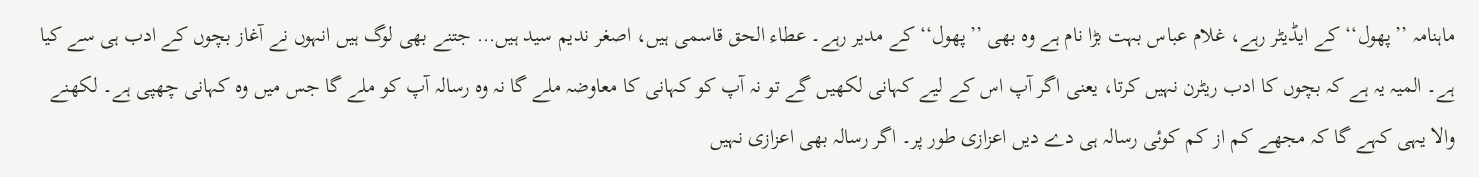ماہنامہ ’’پھول‘‘ کے ایڈیٹر رہے، غلام عباس بہت بڑا نام ہے وہ بھی ’’پھول‘‘ کے مدیر رہے۔ عطاء الحق قاسمی ہیں، اصغر ندیم سید ہیں… جتنے بھی لوگ ہیں انہوں نے آغاز بچوں کے ادب ہی سے کیا ہے۔ المیہ یہ ہے کہ بچوں کا ادب ریٹرن نہیں کرتا، یعنی اگر آپ اس کے لیے کہانی لکھیں گے تو نہ آپ کو کہانی کا معاوضہ ملے گا نہ وہ رسالہ آپ کو ملے گا جس میں وہ کہانی چھپی ہے۔ لکھنے والا یہی کہے گا کہ مجھے کم از کم کوئی رسالہ ہی دے دیں اعزازی طور پر۔ اگر رسالہ بھی اعزازی نہیں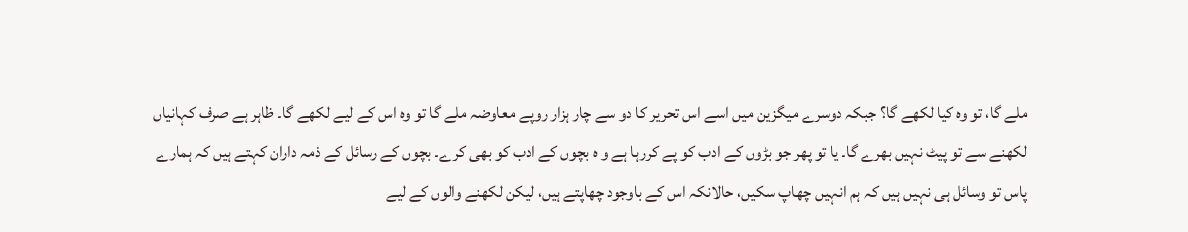ملے گا، تو وہ کیا لکھے گا؟ جبکہ دوسرے میگزین میں اسے اس تحریر کا دو سے چار ہزار روپے معاوضہ ملے گا تو وہ اس کے لیے لکھے گا۔ ظاہر ہے صرف کہانیاں لکھنے سے تو پیٹ نہیں بھرے گا۔ یا تو پھر جو بڑوں کے ادب کو پے کررہا ہے و ہ بچوں کے ادب کو بھی کرے۔ بچوں کے رسائل کے ذمہ داران کہتے ہیں کہ ہمارے پاس تو وسائل ہی نہیں ہیں کہ ہم انہیں چھاپ سکیں، حالانکہ اس کے باوجود چھاپتے ہیں، لیکن لکھنے والوں کے لیے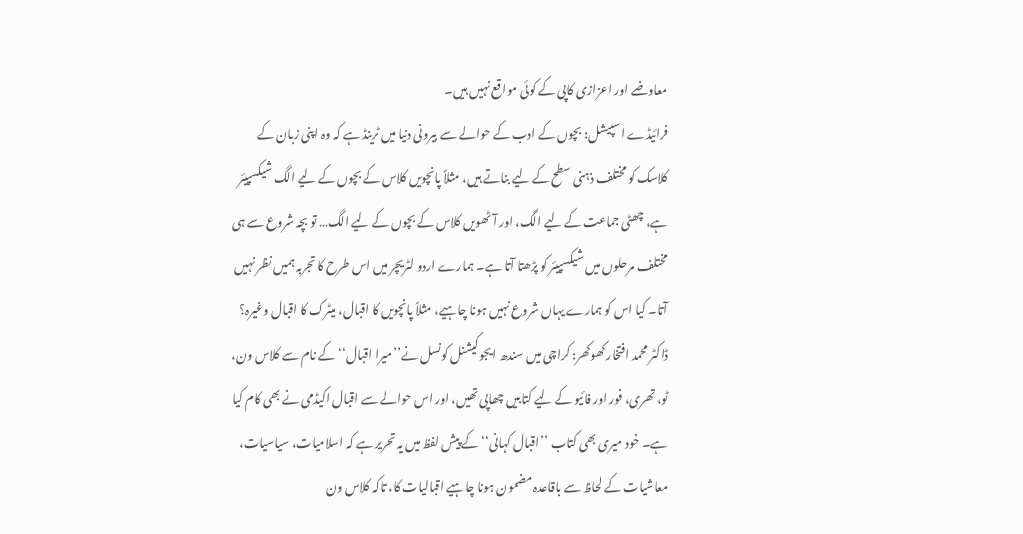معاوضے اور اعزازی کاپی کے کوئی مواقع نہیں ہیں۔
فرائیڈے اسپیشل: بچوں کے ادب کے حوالے سے بیرونی دنیا میں ٹرینڈ ہے کہ وہ اپنی زبان کے کلاسک کو مختلف ذہنی سطح کے لیے بناتے ہیں، مثلاً پانچویں کلاس کے بچوں کے لیے الگ شیکسپیئر ہے، چھٹی جماعت کے لیے الگ، اور آٹھویں کلاس کے بچوں کے لیے الگ… تو بچہ شروع سے ہی مختلف مرحلوں میں شیکسپیئر کو پڑھتا آتا ہے۔ ہمارے اردو لٹریچر میں اس طرح کا تجربہ ہمیں نظر نہیں آتا۔ کیا اس کو ہمارے یہاں شروع نہیں ہونا چاہیے، مثلاً پانچویں کا اقبال، میٹرک کا اقبال وغیرہ؟
ڈاکٹر محمد افتخار کھوکھر: کراچی میں سندھ ایجوکیشنل کونسل نے’’میرا اقبال‘‘ کے نام سے کلاس ون، ٹو، تھری، فور اور فائیو کے لیے کتابیں چھاپی تھیں، اور اس حوالے سے اقبال اکیڈمی نے بھی کام کیا ہے۔ خود میری بھی کتاب ’’اقبال کہانی‘‘ کے پیش لفظ میں یہ تحریر ہے کہ اسلامیات، سیاسیات، معاشیات کے لحاظ سے باقاعدہ مضمون ہونا چاہیے اقبالیات کا، تاکہ کلاس ون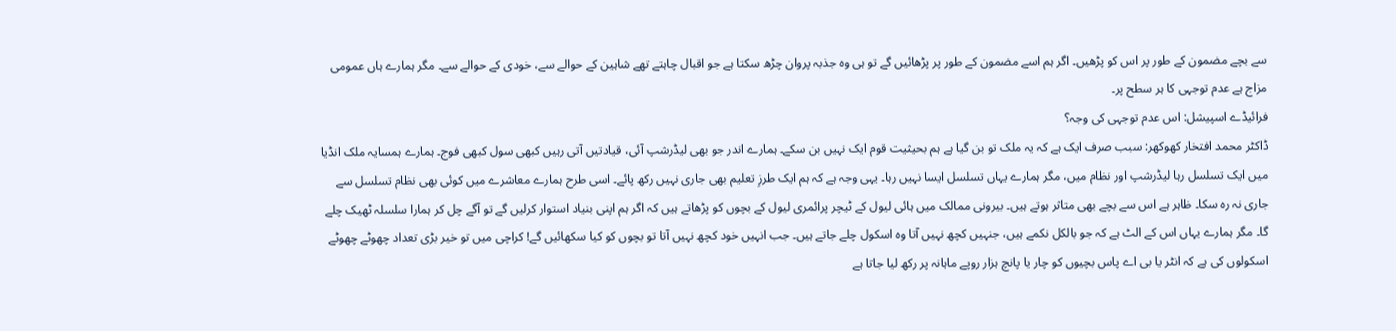سے بچے مضمون کے طور پر اس کو پڑھیں۔ اگر ہم اسے مضمون کے طور پر پڑھائیں گے تو ہی وہ جذبہ پروان چڑھ سکتا ہے جو اقبال چاہتے تھے شاہین کے حوالے سے، خودی کے حوالے سے۔ مگر ہمارے ہاں عمومی مزاج ہے عدم توجہی کا ہر سطح پر۔
فرائیڈے اسپیشل: اس عدم توجہی کی وجہ؟
ڈاکٹر محمد افتخار کھوکھر: سبب صرف ایک ہے کہ یہ ملک تو بن گیا ہے ہم بحیثیت قوم ایک نہیں بن سکے۔ ہمارے اندر جو بھی لیڈرشپ آئی، قیادتیں آتی رہیں کبھی سول کبھی فوج۔ ہمارے ہمسایہ ملک انڈیا میں ایک تسلسل رہا لیڈرشپ اور نظام میں، مگر ہمارے یہاں تسلسل ایسا نہیں رہا۔ یہی وجہ ہے کہ ہم ایک طرزِ تعلیم بھی جاری نہیں رکھ پائے۔ اسی طرح ہمارے معاشرے میں کوئی بھی نظام تسلسل سے جاری نہ رہ سکا۔ ظاہر ہے اس سے بچے بھی متاثر ہوتے ہیں۔ بیرونی ممالک میں ہائی لیول کے ٹیچر پرائمری لیول کے بچوں کو پڑھاتے ہیں کہ اگر ہم اپنی بنیاد استوار کرلیں گے تو آگے چل کر ہمارا سلسلہ ٹھیک چلے گا۔ مگر ہمارے یہاں اس کے الٹ ہے کہ جو بالکل نکمے ہیں، جنہیں کچھ نہیں آتا وہ اسکول چلے جاتے ہیں۔ جب انہیں خود کچھ نہیں آتا تو بچوں کو کیا سکھائیں گے! کراچی میں تو خیر بڑی تعداد چھوٹے چھوٹے اسکولوں کی ہے کہ انٹر یا بی اے پاس بچیوں کو چار یا پانچ ہزار روپے ماہانہ پر رکھ لیا جاتا ہے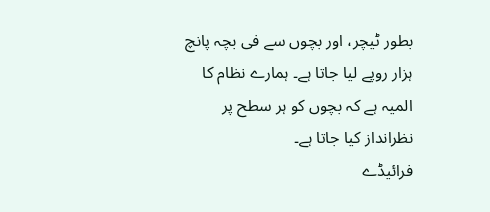بطور ٹیچر، اور بچوں سے فی بچہ پانچ ہزار روپے لیا جاتا ہے۔ ہمارے نظام کا المیہ ہے کہ بچوں کو ہر سطح پر نظرانداز کیا جاتا ہے۔
فرائیڈے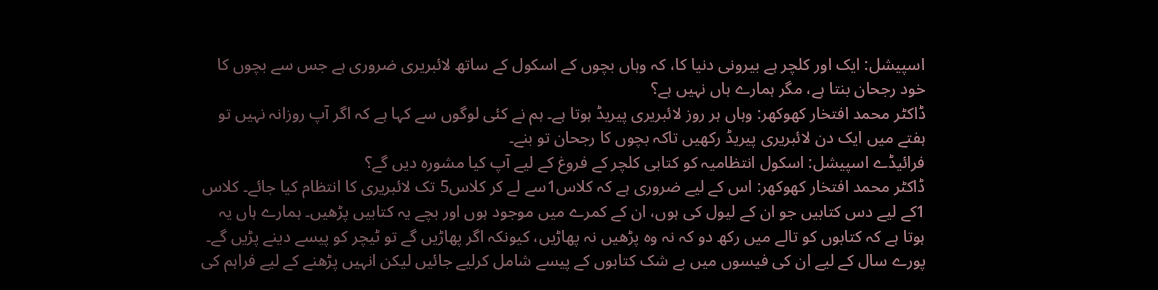اسپیشل: ایک اور کلچر ہے بیرونی دنیا کا، کہ وہاں بچوں کے اسکول کے ساتھ لائبریری ضروری ہے جس سے بچوں کا خود رجحان بنتا ہے، مگر ہمارے ہاں نہیں ہے؟
ڈاکٹر محمد افتخار کھوکھر: وہاں ہر روز لائبریری پیریڈ ہوتا ہے۔ ہم نے کئی لوگوں سے کہا ہے کہ اگر آپ روزانہ نہیں تو ہفتے میں ایک دن لائبریری پیریڈ رکھیں تاکہ بچوں کا رجحان تو بنے۔
فرائیڈے اسپیشل: اسکول انتظامیہ کو کتابی کلچر کے فروغ کے لیے آپ کیا مشورہ دیں گے؟
ڈاکٹر محمد افتخار کھوکھر: اس کے لیے ضروری ہے کہ کلاس1سے لے کر کلاس5 تک لائبریری کا انتظام کیا جائے۔ کلاس 1کے لیے دس کتابیں جو ان کے لیول کی ہوں، ان کے کمرے میں موجود ہوں اور بچے یہ کتابیں پڑھیں۔ ہمارے ہاں یہ ہوتا ہے کہ کتابوں کو تالے میں رکھ دو کہ نہ وہ پڑھیں نہ پھاڑیں، کیونکہ اگر پھاڑیں گے تو ٹیچر کو پیسے دینے پڑیں گے۔ پورے سال کے لیے ان کی فیسوں میں بے شک کتابوں کے پیسے شامل کرلیے جائیں لیکن انہیں پڑھنے کے لیے فراہم کی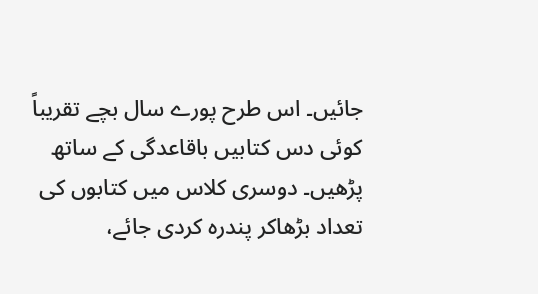جائیں۔ اس طرح پورے سال بچے تقریباً کوئی دس کتابیں باقاعدگی کے ساتھ پڑھیں۔ دوسری کلاس میں کتابوں کی تعداد بڑھاکر پندرہ کردی جائے،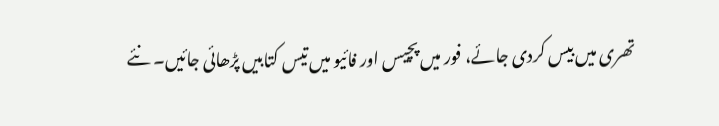تھری میں بیس کردی جائے، فور میں پچیس اور فائیو میں تیس کتابیں پڑھائی جائیں۔ نئے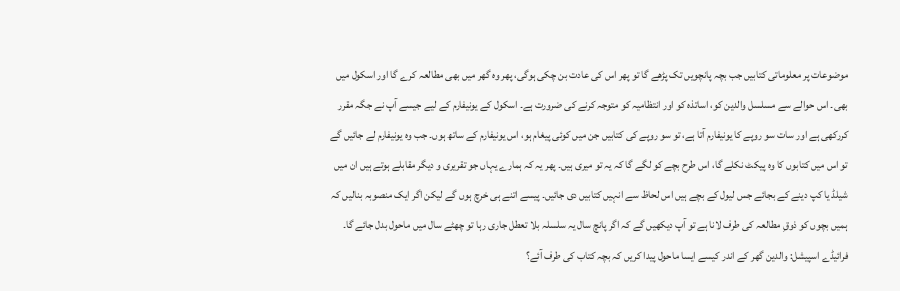موضوعات پر معلوماتی کتابیں جب بچہ پانچویں تک پڑھے گا تو پھر اس کی عادت بن چکی ہوگی، پھر وہ گھر میں بھی مطالعہ کرے گا اور اسکول میں بھی۔ اس حوالے سے مسلسل والدین کو، اساتذہ کو اور انتظامیہ کو متوجہ کرنے کی ضرورت ہے۔ اسکول کے یونیفارم کے لیے جیسے آپ نے جگہ مقرر کررکھی ہے اور سات سو روپے کا یونیفارم آتا ہے، تو سو روپے کی کتابیں جن میں کوئی پیغام ہو، اس یونیفارم کے ساتھ ہوں۔ جب وہ یونیفارم لے جائیں گے تو اس میں کتابوں کا وہ پیکٹ نکلے گا، اس طرح بچے کو لگے گا کہ یہ تو میری ہیں۔ پھر یہ کہ ہمارے یہاں جو تقریری و دیگر مقابلے ہوتے ہیں ان میں شیلڈ یا کپ دینے کے بجائے جس لیول کے بچے ہیں اس لحاظ سے انہیں کتابیں دی جائیں۔ پیسے اتنے ہی خرچ ہوں گے لیکن اگر ایک منصوبہ بنالیں کہ ہمیں بچوں کو ذوقِ مطالعہ کی طرف لانا ہے تو آپ دیکھیں گے کہ اگر پانچ سال یہ سلسلہ بلا تعطل جاری رہا تو چھٹے سال میں ماحول بدل جائے گا۔
فرائیڈے اسپیشل: والدین گھر کے اندر کیسے ایسا ماحول پیدا کریں کہ بچہ کتاب کی طرف آئے؟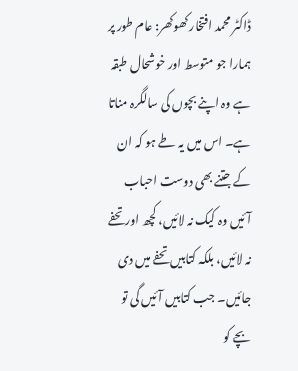ڈاکٹر محمد افتخار کھوکھر: عام طور پر ہمارا جو متوسط اور خوشحال طبقہ ہے وہ اپنے بچوں کی سالگرہ مناتا ہے۔ اس میں یہ طے ہو کہ ان کے جتنے بھی دوست احباب آئیں وہ کیک نہ لائیں، کچھ اور تحفے نہ لائیں، بلکہ کتابیں تحفے میں دی جائیں۔ جب کتابیں آئیں گی تو بچے کو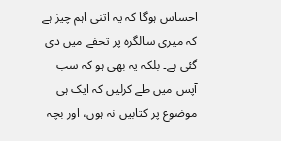احساس ہوگا کہ یہ اتنی اہم چیز ہے کہ میری سالگرہ پر تحفے میں دی گئی ہے۔ بلکہ یہ بھی ہو کہ سب آپس میں طے کرلیں کہ ایک ہی موضوع پر کتابیں نہ ہوں، اور بچہ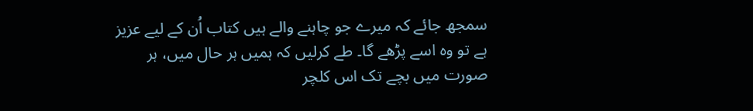سمجھ جائے کہ میرے جو چاہنے والے ہیں کتاب اُن کے لیے عزیز ہے تو وہ اسے پڑھے گا۔ طے کرلیں کہ ہمیں ہر حال میں، ہر صورت میں بچے تک اس کلچر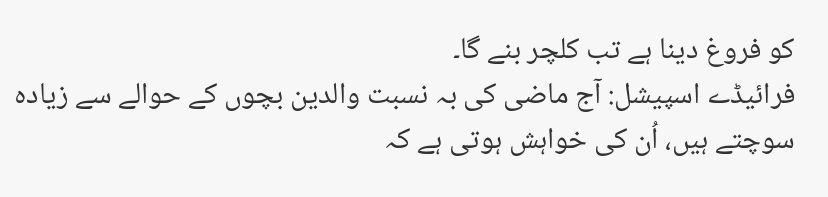کو فروغ دینا ہے تب کلچر بنے گا۔
فرائیڈے اسپیشل: آج ماضی کی بہ نسبت والدین بچوں کے حوالے سے زیادہ سوچتے ہیں، اُن کی خواہش ہوتی ہے کہ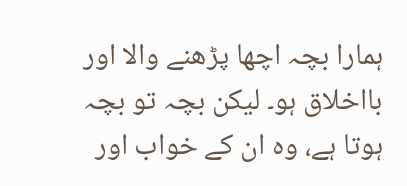ہمارا بچہ اچھا پڑھنے والا اور بااخلاق ہو۔ لیکن بچہ تو بچہ ہوتا ہے، وہ ان کے خواب اور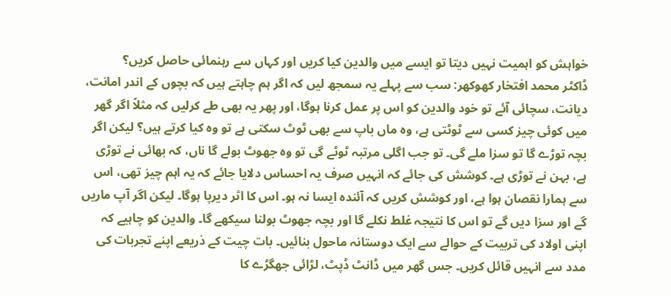خواہش کو اہمیت نہیں دیتا تو ایسے میں والدین کیا کریں اور کہاں سے رہنمائی حاصل کریں؟
ڈاکٹر محمد افتخار کھوکھر: سب سے پہلے یہ سمجھ لیں کہ اگر ہم چاہتے ہیں کہ بچوں کے اندر امانت، دیانت، سچائی آئے تو خود والدین کو اس پر عمل کرنا ہوگا، اور پھر یہ بھی طے کرلیں کہ مثلاً اگر گھر میں کوئی چیز کسی سے ٹوٹتی ہے، وہ ماں باپ سے بھی ٹوٹ سکتی ہے تو وہ کیا کرتے ہیں؟ لیکن اگر بچہ توڑے گا تو سزا ملے گی۔ تو جب اگلی مرتبہ ٹوٹے گی تو وہ جھوٹ بولے گا ناں، کہ بھائی نے توڑی ہے، بہن نے توڑی ہے۔ کوشش کی جائے کہ انہیں صرف یہ احساس دلایا جائے کہ یہ اہم چیز تھی، اس سے ہمارا نقصان ہوا ہے، اور کوشش کریں کہ آئندہ ایسا نہ ہو۔ اس کا اثر دیرپا ہوگا۔ لیکن اگر آپ ماریں گے اور سزا دیں گے تو اس کا نتیجہ غلط نکلے گا اور بچہ جھوٹ بولنا سیکھے گا۔ والدین کو چاہیے کہ اپنی اولاد کی تربیت کے حوالے سے ایک دوستانہ ماحول بنائیں۔ بات چیت کے ذریعے اپنے تجربات کی مدد سے انہیں قائل کریں۔ جس گھر میں ڈانٹ ڈپٹ، لڑائی جھگڑے کا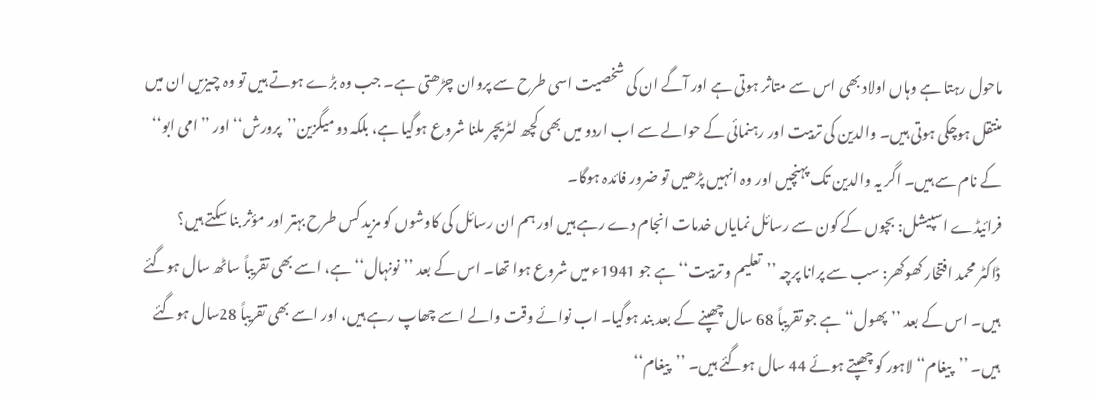ماحول رہتا ہے وہاں اولاد بھی اس سے متاثر ہوتی ہے اور آگے ان کی شخصیت اسی طرح سے پروان چڑھتی ہے۔ جب وہ بڑے ہوتے ہیں تو وہ چیزیں ان میں منتقل ہوچکی ہوتی ہیں۔ والدین کی تربیت اور رہنمائی کے حوالے سے اب اردو میں بھی کچھ لٹریچر ملنا شروع ہوگیا ہے، بلکہ دو میگزین’’پرورش‘‘ اور ’’امی ابو‘‘ کے نام سے ہیں۔ اگر یہ والدین تک پہنچیں اور وہ انہیں پڑھیں تو ضرور فائدہ ہوگا۔
فرائیڈے اسپیشل: بچوں کے کون سے رسائل نمایاں خدمات انجام دے رہے ہیں اور ہم ان رسائل کی کاوشوں کو مزید کس طرح بہتر اور مؤثر بنا سکتے ہیں؟
ڈاکٹر محمد افتخار کھوکھر: سب سے پرانا پرچہ ’’تعلیم و تربیت‘‘ ہے جو 1941ء میں شروع ہوا تھا۔ اس کے بعد ’’نونہال‘‘ ہے، اسے بھی تقریباً ساٹھ سال ہوگئے ہیں۔ اس کے بعد ’’پھول‘‘ ہے جو تقریباً 68 سال چھپنے کے بعد بند ہوگیا۔ اب نوائے وقت والے اسے چھاپ رہے ہیں، اور اسے بھی تقریباً 28سال ہوگئے ہیں۔ ’’پیغام‘‘ لاہور کو چھپتے ہوئے 44 سال ہوگئے ہیں۔ ’’پیغام‘‘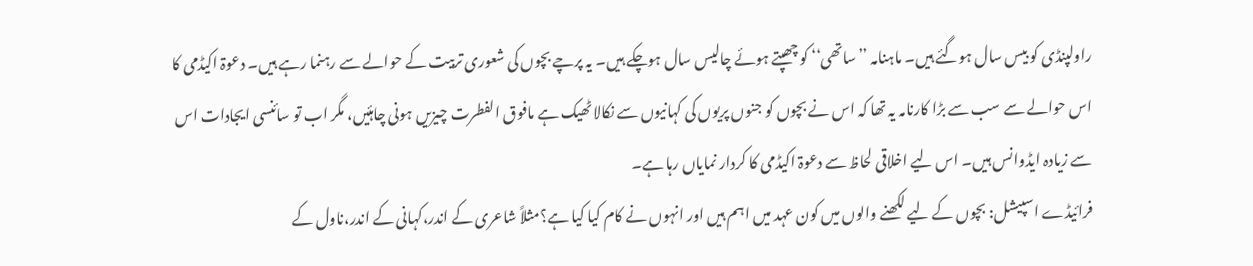راولپنڈی کو بیس سال ہوگئے ہیں۔ ماہنامہ ’’ساتھی‘‘ کو چھپتے ہوئے چالیس سال ہوچکے ہیں۔ یہ پرچے بچوں کی شعوری تربیت کے حوالے سے رہنما رہے ہیں۔ دعوۃ اکیڈمی کا اس حوالے سے سب سے بڑا کارنامہ یہ تھا کہ اس نے بچوں کو جنوں پریوں کی کہانیوں سے نکالا ٹھیک ہے مافوق الفطرت چیزیں ہونی چاہئیں، مگر اب تو سائنسی ایجادات اس سے زیادہ ایڈوانس ہیں۔ اس لیے اخلاقی لحاظ سے دعوۃ اکیڈمی کا کردار نمایاں رہا ہے۔
فرائیڈے اسپیشل: بچوں کے لیے لکھنے والوں میں کون عہد میں اہم ہیں اور انہوں نے کام کیا کیا ہے؟مثلاً شاعری کے اندر،کہانی کے اندر،ناول کے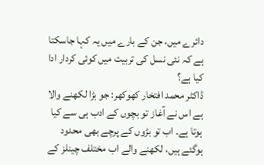دائرے میں، جن کے بارے میں یہ کہا جاسکتا ہے کہ نئی نسل کی تربیت میں کوئی کردار ادا کیا ہے؟
ڈاکٹر محمد افتخار کھوکھر: جو بڑا لکھنے والا ہے اس نے آغاز تو بچوں کے ادب ہی سے کیا ہوتا ہے۔ اب تو بڑوں کے پرچے بھی محدود ہوگئے ہیں، لکھنے والے اب مختلف چینلز کے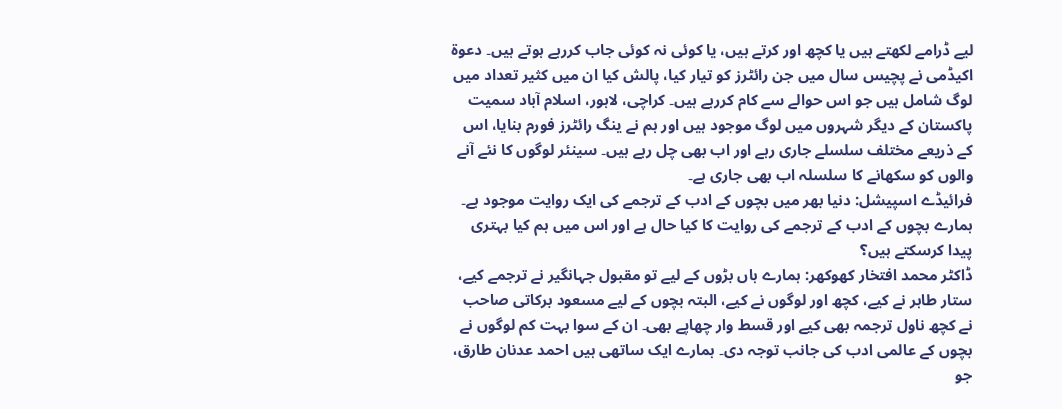لیے ڈرامے لکھتے ہیں یا کچھ اور کرتے ہیں، یا کوئی نہ کوئی جاب کررہے ہوتے ہیں۔ دعوۃ اکیڈمی نے پچیس سال میں جن رائٹرز کو تیار کیا، پالش کیا ان میں کثیر تعداد میں لوگ شامل ہیں جو اس حوالے سے کام کررہے ہیں۔ کراچی، لاہور، اسلام آباد سمیت پاکستان کے دیگر شہروں میں لوگ موجود ہیں اور ہم نے ینگ رائٹرز فورم بنایا، اس کے ذریعے مختلف سلسلے جاری رہے اور اب بھی چل رہے ہیں۔ سینئر لوگوں کا نئے آنے والوں کو سکھانے کا سلسلہ اب بھی جاری ہے۔
فرائیڈے اسپیشل: دنیا بھر میں بچوں کے ادب کے ترجمے کی ایک روایت موجود ہے۔ ہمارے بچوں کے ادب کے ترجمے کی روایت کا کیا حال ہے اور اس میں ہم کیا بہتری پیدا کرسکتے ہیں؟
ڈاکٹر محمد افتخار کھوکھر: ہمارے ہاں بڑوں کے لیے تو مقبول جہانگیر نے ترجمے کیے، ستار طاہر نے کیے، کچھ اور لوگوں نے کیے، البتہ بچوں کے لیے مسعود برکاتی صاحب نے کچھ ناول ترجمہ بھی کیے اور قسط وار چھاپے بھی۔ ان کے سوا بہت کم لوگوں نے بچوں کے عالمی ادب کی جانب توجہ دی۔ ہمارے ایک ساتھی ہیں احمد عدنان طارق، جو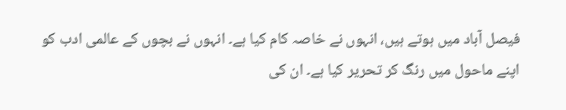فیصل آباد میں ہوتے ہیں، انہوں نے خاصہ کام کیا ہے۔ انہوں نے بچوں کے عالمی ادب کو اپنے ماحول میں رنگ کر تحریر کیا ہے۔ ان کی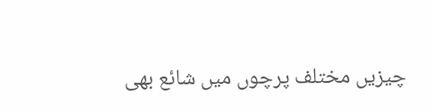چیزیں مختلف پرچوں میں شائع بھی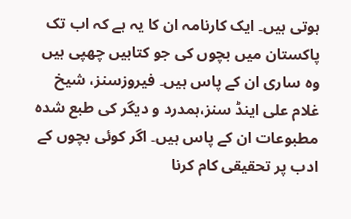ہوتی ہیں۔ ایک کارنامہ ان کا یہ ہے کہ اب تک پاکستان میں بچوں کی جو کتابیں چھپی ہیں وہ ساری ان کے پاس ہیں۔ فیروزسنز، شیخ غلام علی اینڈ سنز،ہمدرد و دیگر کی طبع شدہ مطبوعات ان کے پاس ہیں۔ اگر کوئی بچوں کے ادب پر تحقیقی کام کرنا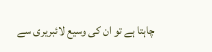چاہتا ہے تو ان کی وسیع لائبریری سے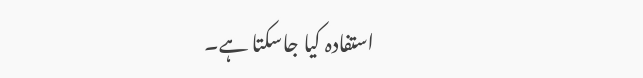استفادہ کیا جاسکتا ہے۔